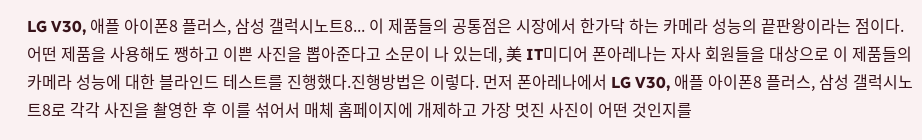LG V30, 애플 아이폰8 플러스, 삼성 갤럭시노트8... 이 제품들의 공통점은 시장에서 한가닥 하는 카메라 성능의 끝판왕이라는 점이다.어떤 제품을 사용해도 쨍하고 이쁜 사진을 뽑아준다고 소문이 나 있는데, 美 IT미디어 폰아레나는 자사 회원들을 대상으로 이 제품들의 카메라 성능에 대한 블라인드 테스트를 진행했다.진행방법은 이렇다. 먼저 폰아레나에서 LG V30, 애플 아이폰8 플러스, 삼성 갤럭시노트8로 각각 사진을 촬영한 후 이를 섞어서 매체 홈페이지에 개제하고 가장 멋진 사진이 어떤 것인지를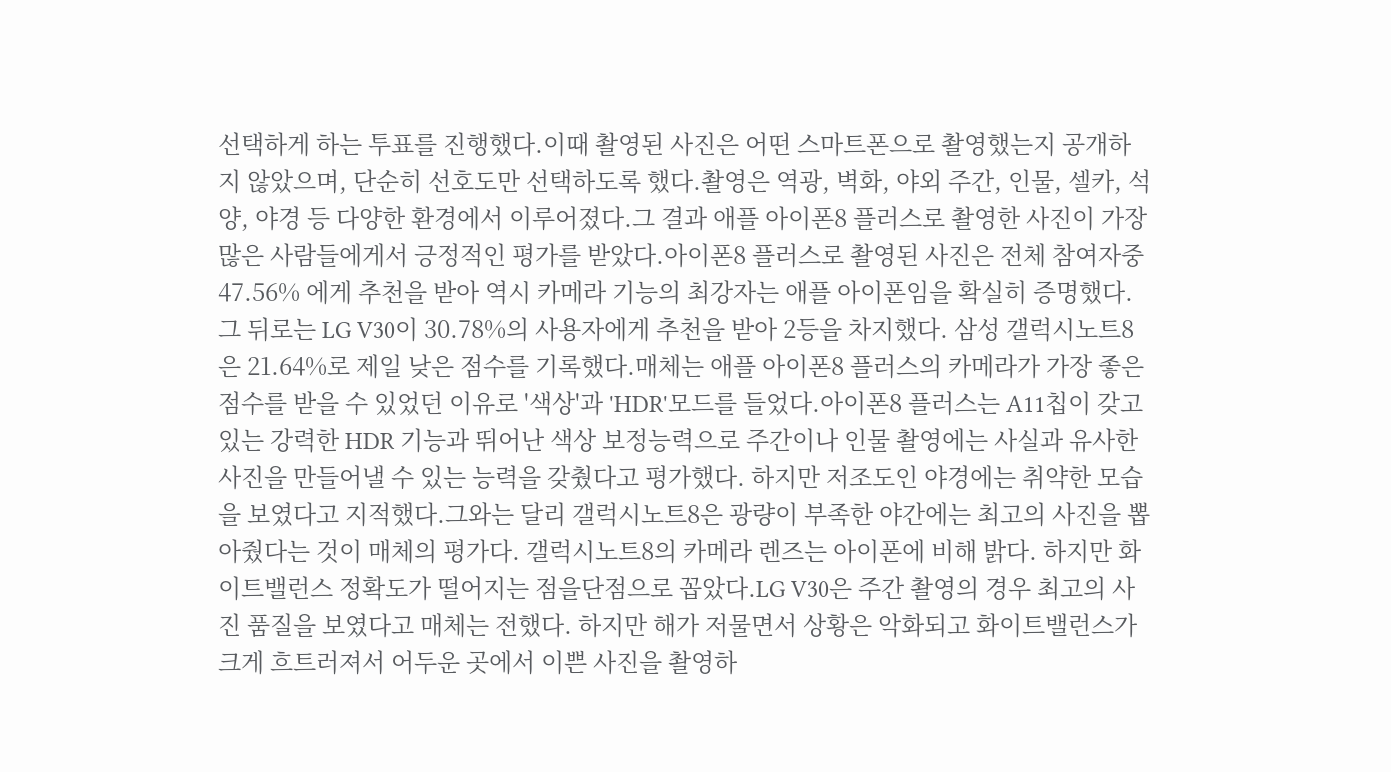선택하게 하는 투표를 진행했다.이때 촬영된 사진은 어떤 스마트폰으로 촬영했는지 공개하지 않았으며, 단순히 선호도만 선택하도록 했다.촬영은 역광, 벽화, 야외 주간, 인물, 셀카, 석양, 야경 등 다양한 환경에서 이루어졌다.그 결과 애플 아이폰8 플러스로 촬영한 사진이 가장 많은 사람들에게서 긍정적인 평가를 받았다.아이폰8 플러스로 촬영된 사진은 전체 참여자중 47.56% 에게 추천을 받아 역시 카메라 기능의 최강자는 애플 아이폰임을 확실히 증명했다.그 뒤로는 LG V30이 30.78%의 사용자에게 추천을 받아 2등을 차지했다. 삼성 갤럭시노트8은 21.64%로 제일 낮은 점수를 기록했다.매체는 애플 아이폰8 플러스의 카메라가 가장 좋은 점수를 받을 수 있었던 이유로 '색상'과 'HDR'모드를 들었다.아이폰8 플러스는 A11칩이 갖고있는 강력한 HDR 기능과 뛰어난 색상 보정능력으로 주간이나 인물 촬영에는 사실과 유사한 사진을 만들어낼 수 있는 능력을 갖췄다고 평가했다. 하지만 저조도인 야경에는 취약한 모습을 보였다고 지적했다.그와는 달리 갤럭시노트8은 광량이 부족한 야간에는 최고의 사진을 뽑아줬다는 것이 매체의 평가다. 갤럭시노트8의 카메라 렌즈는 아이폰에 비해 밝다. 하지만 화이트밸런스 정확도가 떨어지는 점을단점으로 꼽았다.LG V30은 주간 촬영의 경우 최고의 사진 품질을 보였다고 매체는 전했다. 하지만 해가 저물면서 상황은 악화되고 화이트밸런스가 크게 흐트러져서 어두운 곳에서 이쁜 사진을 촬영하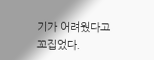기가 어려웠다고 꼬집었다.